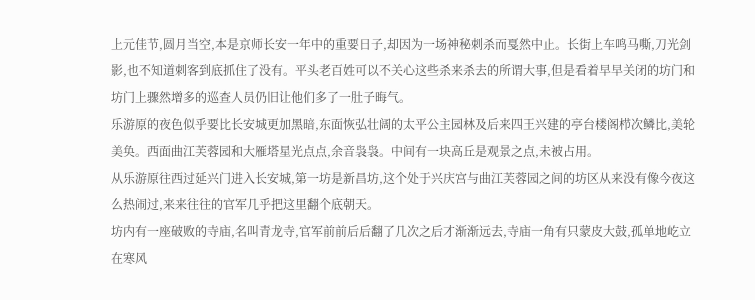上元佳节,圆月当空,本是京师长安一年中的重要日子,却因为一场神秘刺杀而戛然中止。长街上车鸣马嘶,刀光剑影,也不知道刺客到底抓住了没有。平头老百姓可以不关心这些杀来杀去的所谓大事,但是看着早早关闭的坊门和坊门上骤然增多的巡查人员仍旧让他们多了一肚子晦气。
乐游原的夜色似乎要比长安城更加黑暗,东面恢弘壮阔的太平公主园林及后来四王兴建的亭台楼阁栉次鳞比,美轮美奂。西面曲江芙蓉园和大雁塔星光点点,余音袅袅。中间有一块高丘是观景之点,未被占用。
从乐游原往西过延兴门进入长安城,第一坊是新昌坊,这个处于兴庆宫与曲江芙蓉园之间的坊区从来没有像今夜这么热闹过,来来往往的官军几乎把这里翻个底朝天。
坊内有一座破败的寺庙,名叫青龙寺,官军前前后后翻了几次之后才渐渐远去,寺庙一角有只蒙皮大鼓,孤单地屹立在寒风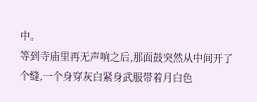中。
等到寺庙里再无声响之后,那面鼓突然从中间开了个缝,一个身穿灰白紧身武服带着月白色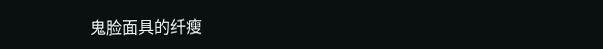鬼脸面具的纤瘦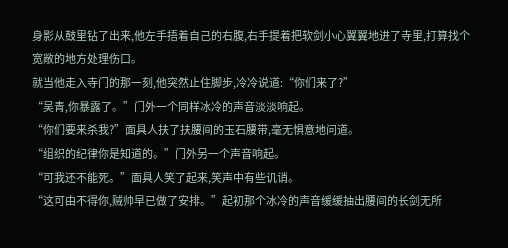身影从鼓里钻了出来,他左手捂着自己的右腹,右手提着把软剑小心翼翼地进了寺里,打算找个宽敞的地方处理伤口。
就当他走入寺门的那一刻,他突然止住脚步,冷冷说道:“你们来了?”
“吴青,你暴露了。”门外一个同样冰冷的声音淡淡响起。
“你们要来杀我?”面具人扶了扶腰间的玉石腰带,毫无惧意地问道。
“组织的纪律你是知道的。”门外另一个声音响起。
“可我还不能死。”面具人笑了起来,笑声中有些讥诮。
“这可由不得你,贼帅早已做了安排。”起初那个冰冷的声音缓缓抽出腰间的长剑无所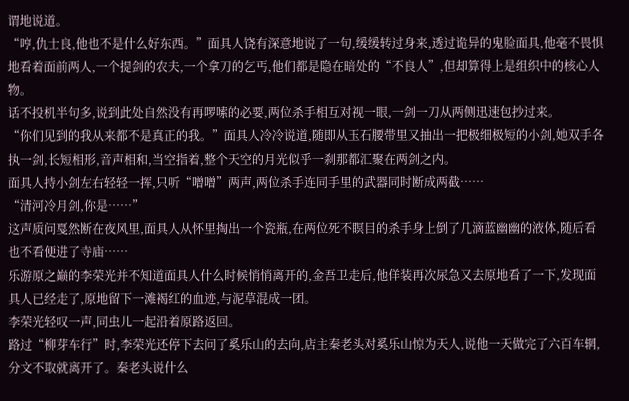谓地说道。
“哼,仇士良,他也不是什么好东西。”面具人饶有深意地说了一句,缓缓转过身来,透过诡异的鬼脸面具,他毫不畏惧地看着面前两人,一个提剑的农夫,一个拿刀的乞丐,他们都是隐在暗处的“不良人”,但却算得上是组织中的核心人物。
话不投机半句多,说到此处自然没有再啰嗦的必要,两位杀手相互对视一眼,一剑一刀从两侧迅速包抄过来。
“你们见到的我从来都不是真正的我。”面具人冷冷说道,随即从玉石腰带里又抽出一把极细极短的小剑,她双手各执一剑,长短相形,音声相和,当空指着,整个天空的月光似乎一刹那都汇聚在两剑之内。
面具人持小剑左右轻轻一挥,只听“噌噌”两声,两位杀手连同手里的武器同时断成两截……
“清河冷月剑,你是……”
这声质问戛然断在夜风里,面具人从怀里掏出一个瓷瓶,在两位死不瞑目的杀手身上倒了几滴蓝幽幽的液体,随后看也不看便进了寺庙……
乐游原之巅的李荣光并不知道面具人什么时候悄悄离开的,金吾卫走后,他佯装再次尿急又去原地看了一下,发现面具人已经走了,原地留下一滩褐红的血迹,与泥草混成一团。
李荣光轻叹一声,同虫儿一起沿着原路返回。
路过“柳芽车行”时,李荣光还停下去问了奚乐山的去向,店主秦老头对奚乐山惊为天人,说他一天做完了六百车辋,分文不取就离开了。秦老头说什么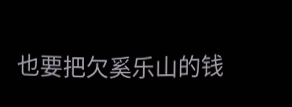也要把欠奚乐山的钱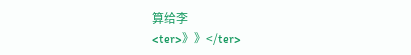算给李
<ter>》》</ter>